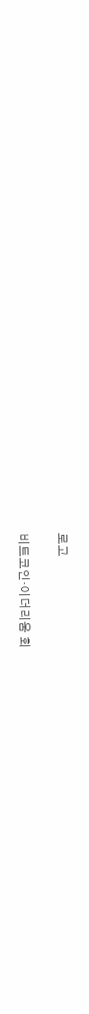로고

비트코인·이더리움 회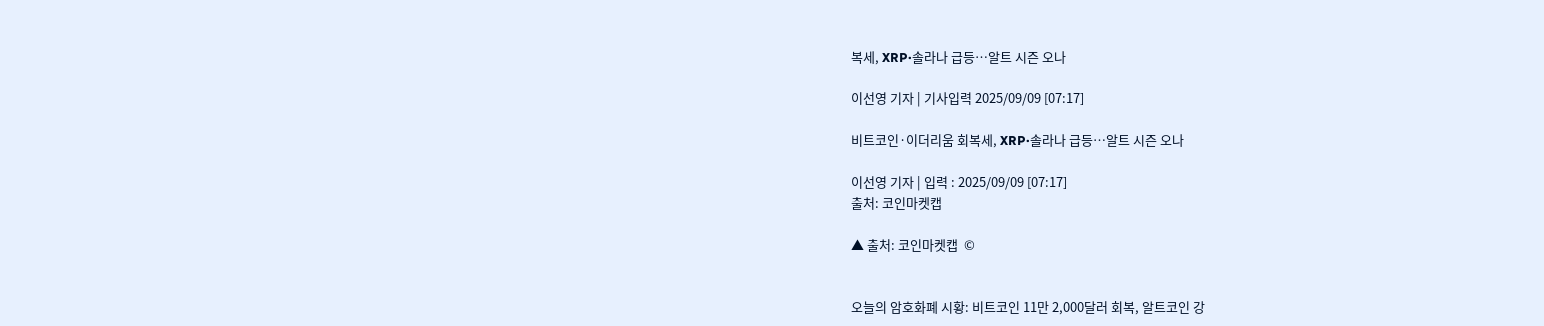복세, XRP·솔라나 급등…알트 시즌 오나

이선영 기자 | 기사입력 2025/09/09 [07:17]

비트코인·이더리움 회복세, XRP·솔라나 급등…알트 시즌 오나

이선영 기자 | 입력 : 2025/09/09 [07:17]
출처: 코인마켓캡

▲ 출처: 코인마켓캡  ©


오늘의 암호화폐 시황: 비트코인 11만 2,000달러 회복, 알트코인 강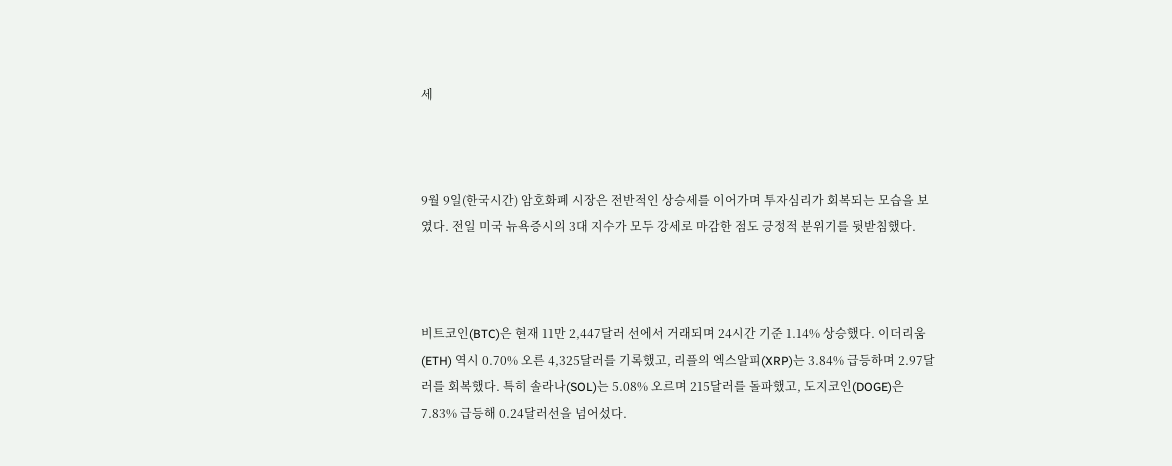세



9월 9일(한국시간) 암호화폐 시장은 전반적인 상승세를 이어가며 투자심리가 회복되는 모습을 보였다. 전일 미국 뉴욕증시의 3대 지수가 모두 강세로 마감한 점도 긍정적 분위기를 뒷받침했다.



비트코인(BTC)은 현재 11만 2,447달러 선에서 거래되며 24시간 기준 1.14% 상승했다. 이더리움(ETH) 역시 0.70% 오른 4,325달러를 기록했고, 리플의 엑스알피(XRP)는 3.84% 급등하며 2.97달러를 회복했다. 특히 솔라나(SOL)는 5.08% 오르며 215달러를 돌파했고, 도지코인(DOGE)은 7.83% 급등해 0.24달러선을 넘어섰다.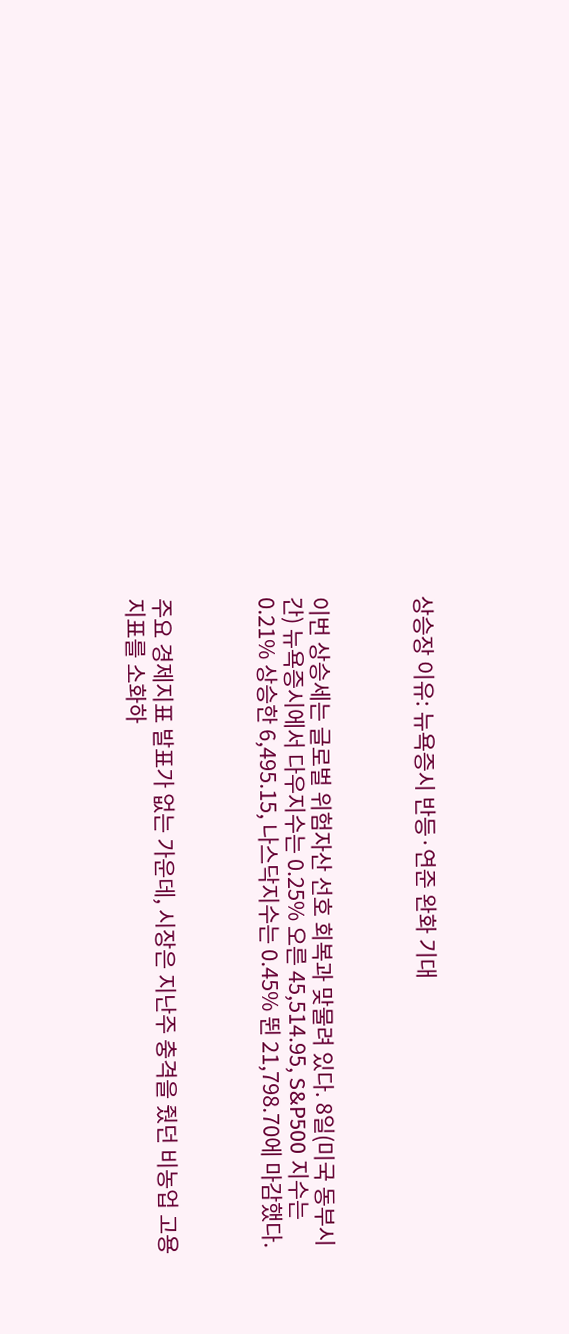상승장 이유: 뉴욕증시 반등·연준 완화 기대



이번 상승세는 글로벌 위험자산 선호 회복과 맞물려 있다. 8일(미국 동부시간) 뉴욕증시에서 다우지수는 0.25% 오른 45,514.95, S&P500 지수는 0.21% 상승한 6,495.15, 나스닥지수는 0.45% 뛴 21,798.70에 마감했다.



주요 경제지표 발표가 없는 가운데, 시장은 지난주 충격을 줬던 비농업 고용지표를 소화하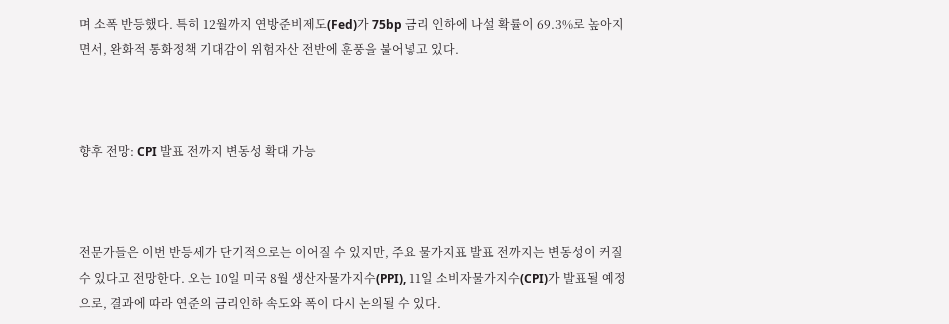며 소폭 반등했다. 특히 12월까지 연방준비제도(Fed)가 75bp 금리 인하에 나설 확률이 69.3%로 높아지면서, 완화적 통화정책 기대감이 위험자산 전반에 훈풍을 불어넣고 있다.



향후 전망: CPI 발표 전까지 변동성 확대 가능



전문가들은 이번 반등세가 단기적으로는 이어질 수 있지만, 주요 물가지표 발표 전까지는 변동성이 커질 수 있다고 전망한다. 오는 10일 미국 8월 생산자물가지수(PPI), 11일 소비자물가지수(CPI)가 발표될 예정으로, 결과에 따라 연준의 금리인하 속도와 폭이 다시 논의될 수 있다.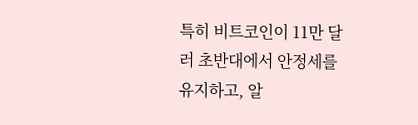특히 비트코인이 11만 달러 초반대에서 안정세를 유지하고, 알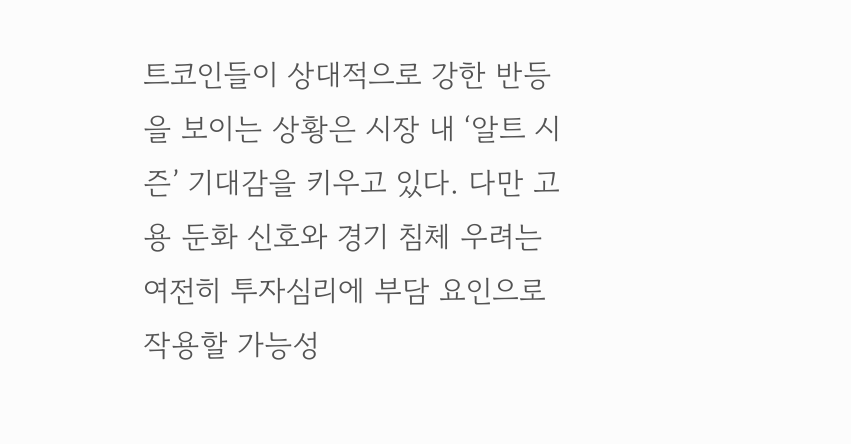트코인들이 상대적으로 강한 반등을 보이는 상황은 시장 내 ‘알트 시즌’ 기대감을 키우고 있다. 다만 고용 둔화 신호와 경기 침체 우려는 여전히 투자심리에 부담 요인으로 작용할 가능성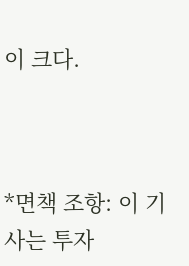이 크다.



*면책 조항: 이 기사는 투자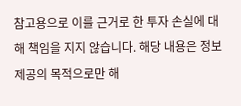참고용으로 이를 근거로 한 투자 손실에 대해 책임을 지지 않습니다. 해당 내용은 정보 제공의 목적으로만 해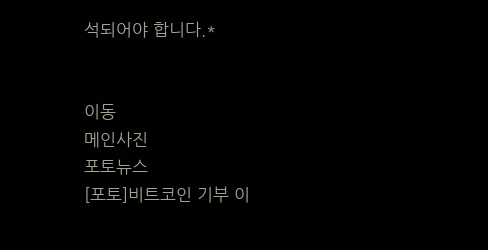석되어야 합니다.*


이동
메인사진
포토뉴스
[포토]비트코인 기부 이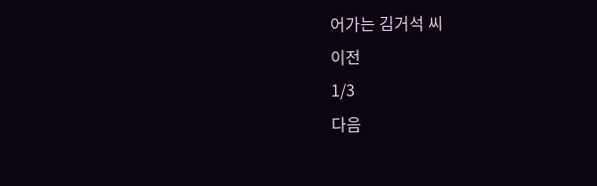어가는 김거석 씨
이전
1/3
다음